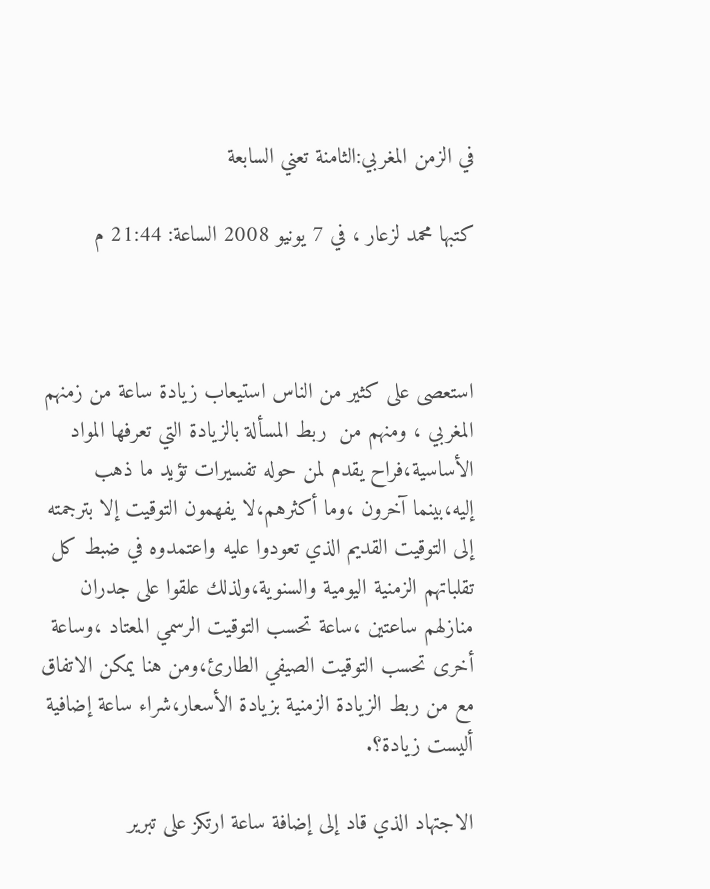في الزمن المغربي:الثامنة تعني السابعة

كتبها محمد لزعار ، في 7 يونيو 2008 الساعة: 21:44 م



استعصى على كثير من الناس استيعاب زيادة ساعة من زمنهم  المغربي ، ومنهم من  ربط المسألة بالزيادة التي تعرفها المواد الأساسية،فراح يقدم لمن حوله تفسيرات تؤيد ما ذهب إليه،بينما آخرون ،وما أكثرهم،لا يفهمون التوقيت إلا بترجمته إلى التوقيت القديم الذي تعودوا عليه واعتمدوه في ضبط كل تقلباتهم الزمنية اليومية والسنوية،ولذلك علقوا على جدران منازلهم ساعتين ،ساعة تحسب التوقيت الرسمي المعتاد ،وساعة أخرى تحسب التوقيت الصيفي الطارئ،ومن هنا يمكن الاتفاق مع من ربط الزيادة الزمنية بزيادة الأسعار،شراء ساعة إضافية أليست زيادة؟.

الاجتهاد الذي قاد إلى إضافة ساعة ارتكز على تبرير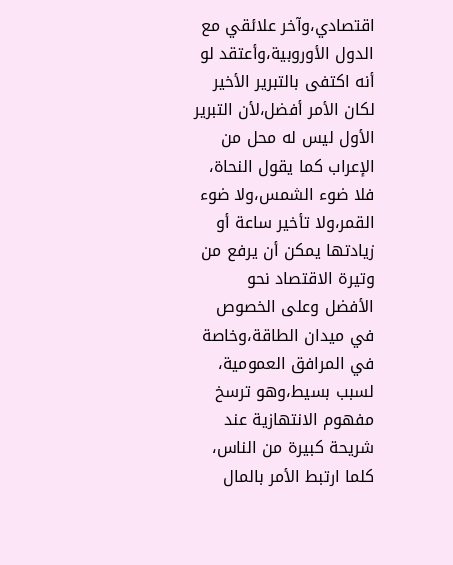اقتصادي،وآخر علائقي مع الدول الأوروبية،وأعتقد لو أنه اكتفى بالتبرير الأخير لكان الأمر أفضل،لأن التبرير الأول ليس له محل من الإعراب كما يقول النحاة، فلا ضوء الشمس،ولا ضوء القمر،ولا تأخير ساعة أو زيادتها يمكن أن يرفع من وتيرة الاقتصاد نحو الأفضل وعلى الخصوص في ميدان الطاقة،وخاصة في المرافق العمومية، لسبب بسيط،وهو ترسخ مفهوم الانتهازية عند شريحة كبيرة من الناس، كلما ارتبط الأمر بالمال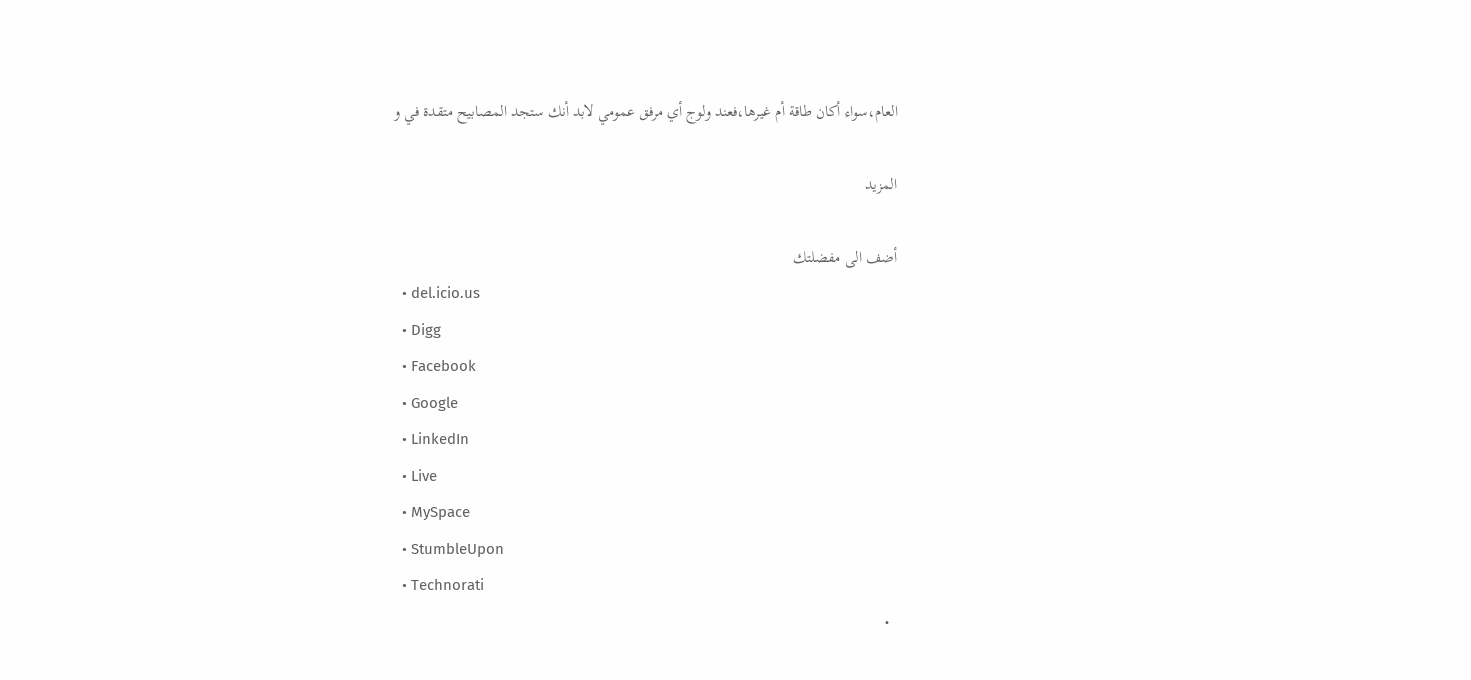العام،سواء أكان طاقة أم غيرها،فعند ولوج أي مرفق عمومي لابد أنك ستجد المصابيح متقدة في و

المزيد

أضف الى مفضلتك
  • del.icio.us
  • Digg
  • Facebook
  • Google
  • LinkedIn
  • Live
  • MySpace
  • StumbleUpon
  • Technorati
  •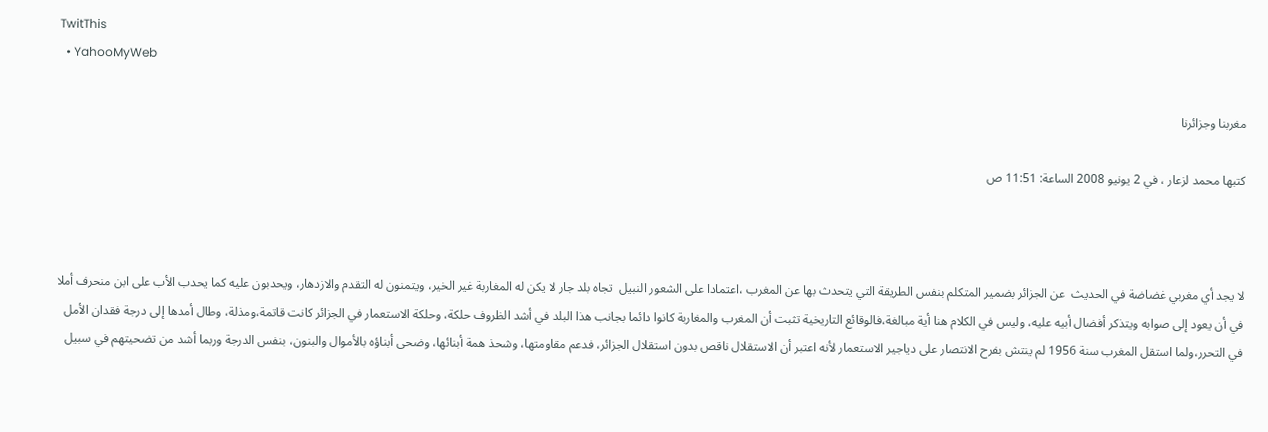TwitThis
  • YahooMyWeb

مغربنا وجزائرنا

كتبها محمد لزعار ، في 2 يونيو 2008 الساعة: 11:51 ص



لا يجد أي مغربي غضاضة في الحديث  عن الجزائر بضمير المتكلم بنفس الطريقة التي يتحدث بها عن المغرب ،اعتمادا على الشعور النبيل  تجاه بلد جار لا يكن له المغاربة غير الخير، ويتمنون له التقدم والازدهار، ويحدبون عليه كما يحدب الأب على ابن منحرف أملا في أن يعود إلى صوابه ويتذكر أفضال أبيه عليه، وليس في الكلام هنا أية مبالغة،فالوقائع التاريخية تثبت أن المغرب والمغاربة كانوا دائما بجانب هذا البلد في أشد الظروف حلكة، وحلكة الاستعمار في الجزائر كانت قاتمة،ومذلة، وطال أمدها إلى درجة فقدان الأمل في التحرر،ولما استقل المغرب سنة 1956 لم ينتش بفرح الانتصار على دياجير الاستعمار لأنه اعتبر أن الاستقلال ناقص بدون استقلال الجزائر، فدعم مقاومتها، وشحذ همة أبنائها، وضحى أبناؤه بالأموال والبنون، بنفس الدرجة وربما أشد من تضحيتهم في سبيل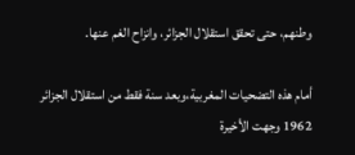وطنهم، حتى تحقق استقلال الجزائر، وانزاح الغم عنها.

أمام هذه التضحيات المغربية،وبعد سنة فقط من استقلال الجزائر 1962 وجهت الأخيرة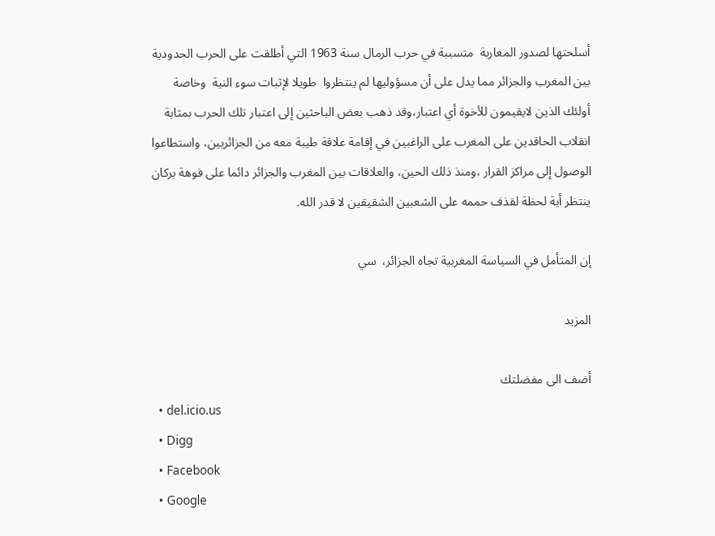أسلحتها لصدور المغاربة  متسببة في حرب الرمال سنة 1963 التي أطلقت على الحرب الحدودية بين المغرب والجزائر مما يدل على أن مسؤوليها لم ينتظروا  طويلا لإثبات سوء النية  وخاصة أولئك الذين لايقيمون للأخوة أي اعتبار،وقد ذهب بعض الباحثين إلى اعتبار تلك الحرب بمثابة انقلاب الحاقدين على المغرب على الراغبين في إقامة علاقة طيبة معه من الجزائريين، واستطاعوا الوصول إلى مراكز القرار ،ومنذ ذلك الحين، والعلاقات بين المغرب والجزائر دائما على فوهة بركان ينتظر أية لحظة لقذف حممه على الشعبين الشقيقين لا قدر الله.

إن المتأمل في السياسة المغربية تجاه الجزائر،  سي

المزيد

أضف الى مفضلتك
  • del.icio.us
  • Digg
  • Facebook
  • Google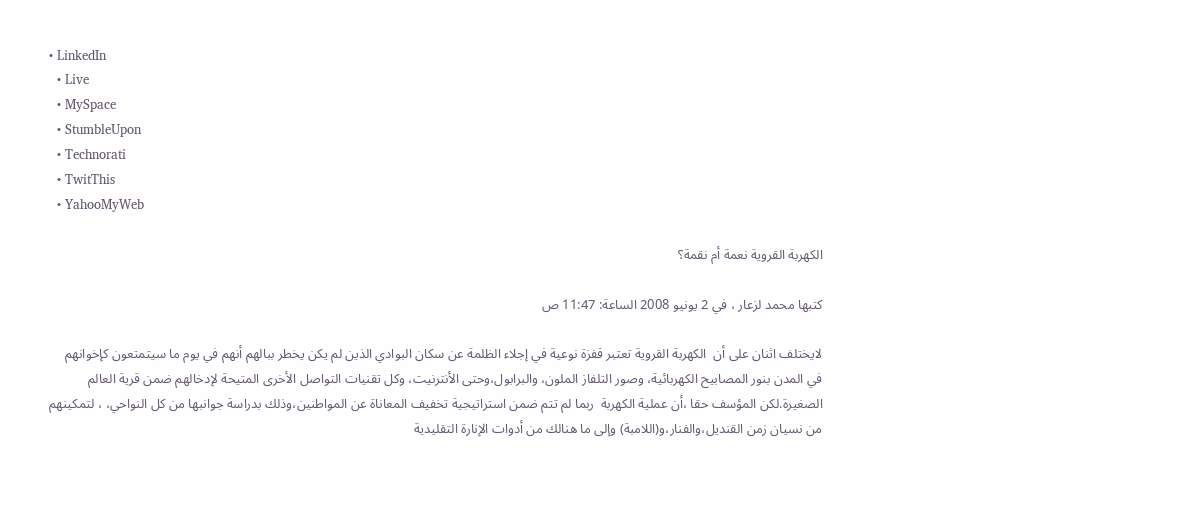• LinkedIn
  • Live
  • MySpace
  • StumbleUpon
  • Technorati
  • TwitThis
  • YahooMyWeb

الكهربة القروية نعمة أم نقمة؟

كتبها محمد لزعار ، في 2 يونيو 2008 الساعة: 11:47 ص

لايختلف اثنان على أن  الكهربة القروية تعتبر قفزة نوعية في إجلاء الظلمة عن سكان البوادي الذين لم يكن يخطر ببالهم أنهم في يوم ما سيتمتعون كإخوانهم في المدن بنور المصابيح الكهربائية، وصور التلفاز الملون، والبرابول،وحتى الأنترنيت، وكل تقنيات التواصل الأخرى المتيحة لإدخالهم ضمن قرية العالم الصغيرة.لكن المؤسف حقا ،أن عملية الكهربة  ربما لم تتم ضمن استراتيجية تخفيف المعاناة عن المواطنين،وذلك بدراسة جوانبها من كل النواحي، ، لتمكينهم من نسيان زمن القنديل،والفنار،و(اللامبة) وإلى ما هنالك من أدوات الإنارة التقليدية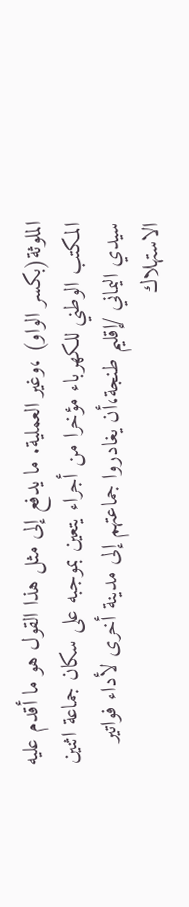الملوثة(بكسر الواو) ،وغير العملية. ما يدفع إلى مثل هذا القول هو ما أقدم عليه المكتب الوطني للكهرباء مؤخرا من أجراء يتعين بموجبه على سكان جماعة اثنين سيدي اليماني /إقليم طنجة،أن يغادروا جماعتهم إلى مدينة أخرى لأداء فواتير الاستهلاك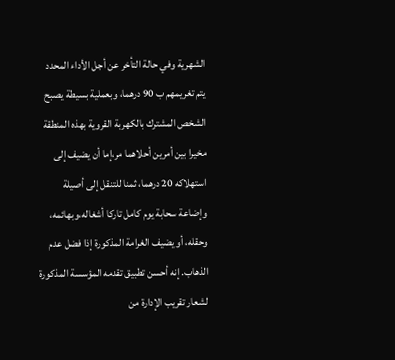الشهرية وفي حالة التأخر عن أجل الأداء المحدد يتم تغريمهم ب 90 درهما، وبعملية بسيطة يصبح الشخص المشترك بالكهربة القروية بهذه المنطقة مخيرا بين أمرين أحلاهما مر،إما أن يضيف إلى استهلاكه 20 درهما، ثمنا للتنقل إلى أصيلة وإضاعة سحابة يوم كامل تاركا أشغاله،وبهائمه، وحقله، أو يضيف الغرامة المذكورة إذا فضل عدم الذهاب. إنه أحسن تطبيق تقدمه المؤسسة المذكورة لشعار تقريب الإدارة من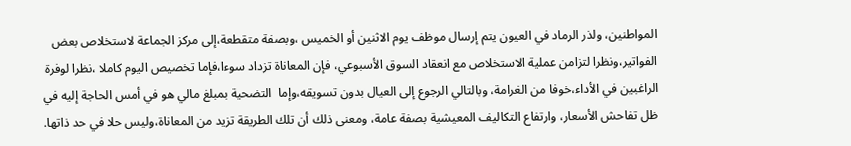المواطنين، ولذر الرماد في العيون يتم إرسال موظف يوم الاثنين أو الخميس ،وبصفة متقطعة،إلى مركز الجماعة لاستخلاص بعض الفواتير،ونظرا لتزامن عملية الاستخلاص مع انعقاد السوق الأسبوعي، فإن المعاناة تزداد سوءا،فإما تخصيص اليوم كاملا ،نظرا لوفرة الراغبين في الأداء،خوفا من الغرامة، وبالتالي الرجوع إلى العيال بدون تسويقه،وإما  التضحية بمبلغ مالي هو في أمس الحاجة إليه في ظل تفاحش الأسعار، وارتفاع التكاليف المعيشية بصفة عامة، ومعنى ذلك أن تلك الطريقة تزيد من المعاناة،وليس حلا في حد ذاتها.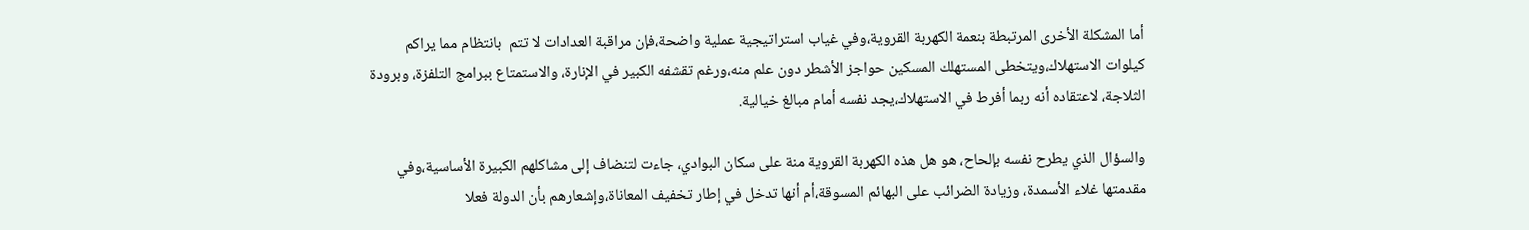أما المشكلة الأخرى المرتبطة بنعمة الكهربة القروية،وفي غياب استراتيجية عملية واضحة،فإن مراقبة العدادات لا تتم  بانتظام مما يراكم كيلوات الاستهلاك،ويتخطى المستهلك المسكين حواجز الأشطر دون علم منه،ورغم تقشفه الكبير في الإنارة، والاستمتاع ببرامج التلفزة، وبرودة الثلاجة، لاعتقاده أنه ربما أفرط في الاستهلاك،يجد نفسه أمام مبالغ خيالية.

والسؤال الذي يطرح نفسه بإلحاح، هو هل هذه الكهربة القروية منة على سكان البوادي، جاءت لتنضاف إلى مشاكلهم الكبيرة الأساسية،وفي مقدمتها غلاء الأسمدة، وزيادة الضرائب على البهائم المسوقة،أم أنها تدخل في إطار تخفيف المعاناة،وإشعارهم بأن الدولة فعلا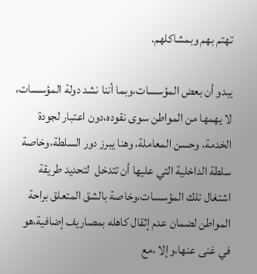تهتم بهم وبمشاكلهم.

يبدو أن بعض المؤسسات،وبما أننا نشد دولة المؤسسات، لا يهمها من المواطن سوى نقوده،دون اعتبار لجودة الخدمة، وحسن المعاملة، وهنا يبرز دور السلطة،وخاصة سلطة الداخلية التي عليها أن تتدخل  لتحديد طريقة اشتغال تلك المؤسسات،وخاصة بالشق المتعلق براحة المواطن لضمان عدم إثقال كاهله بمصاريف إضافية،هو في غنى عنها،وإلا ،مع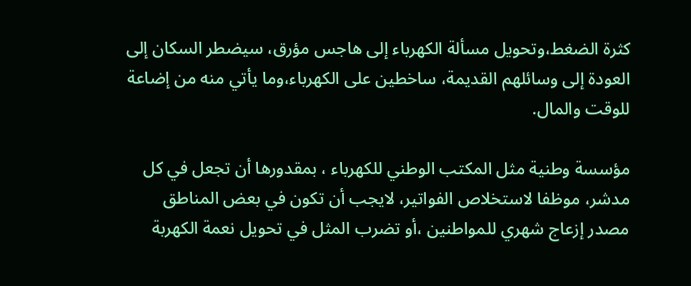كثرة الضغط،وتحويل مسألة الكهرباء إلى هاجس مؤرق، سيضطر السكان إلى العودة إلى وسائلهم القديمة، ساخطين على الكهرباء،وما يأتي منه من إضاعة للوقت والمال.

مؤسسة وطنية مثل المكتب الوطني للكهرباء ، بمقدورها أن تجعل في كل مدشر، موظفا لاستخلاص الفواتير، لايجب أن تكون في بعض المناطق  مصدر إزعاج شهري للمواطنين ،أو تضرب المثل في تحويل نعمة الكهربة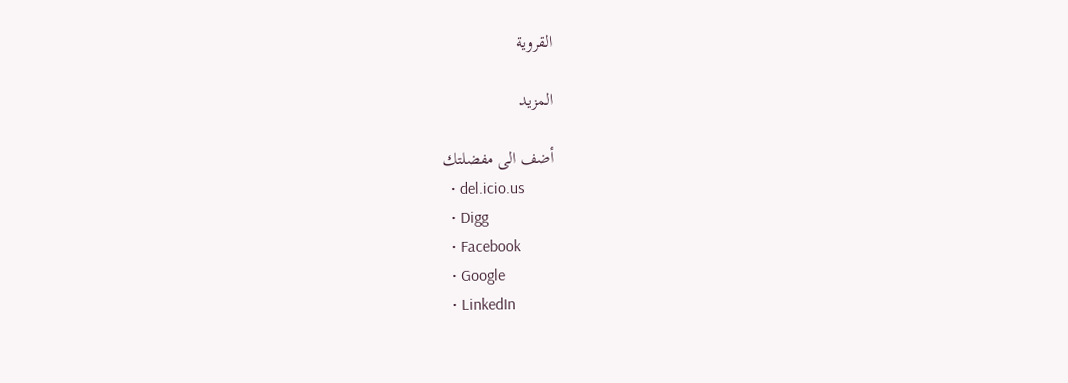القروية

المزيد

أضف الى مفضلتك
  • del.icio.us
  • Digg
  • Facebook
  • Google
  • LinkedIn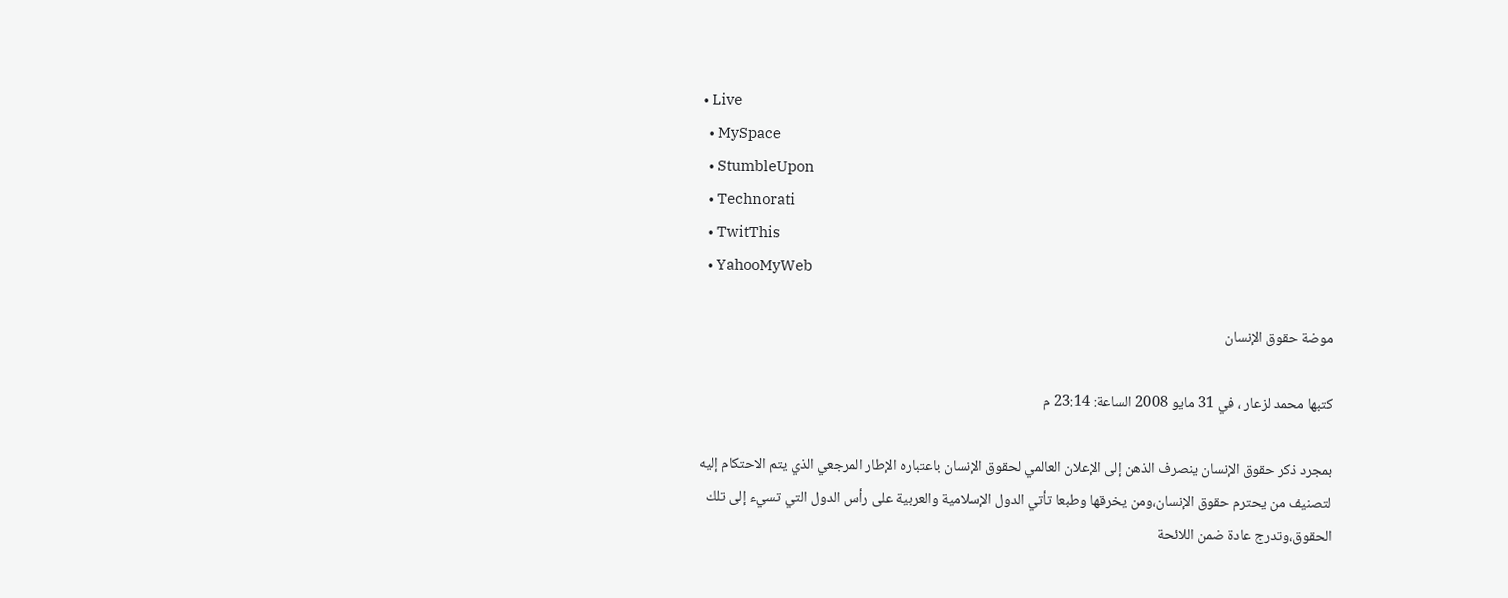• Live
  • MySpace
  • StumbleUpon
  • Technorati
  • TwitThis
  • YahooMyWeb

موضة حقوق الإنسان

كتبها محمد لزعار ، في 31 مايو 2008 الساعة: 23:14 م

بمجرد ذكر حقوق الإنسان ينصرف الذهن إلى الإعلان العالمي لحقوق الإنسان باعتباره الإطار المرجعي الذي يتم الاحتكام إليه لتصنيف من يحترم حقوق الإنسان،ومن يخرقها وطبعا تأتي الدول الإسلامية والعربية على رأس الدول التي تسيء إلى تلك الحقوق،وتدرج عادة ضمن اللائحة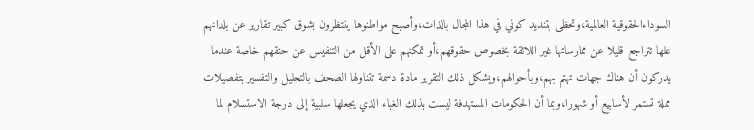السوداءالحقوقية العالمية،وتحظى بتنديد كوني في هذا المجال بالذات،وأصبح مواطنوها ينتظرون بشوق كبير تقارير عن بلدانهم علها تتراجع قليلا عن ممارساتها غير اللائقة بخصوص حقوقهم،أو تمكنهم على الأقل من التنفيس عن حنقهم خاصة عندما يدركون أن هناك جهات تهتم بهم،وبأحوالهم،ويشكل ذلك التقرير مادة دسمة تتناولها الصحف بالتحليل والتفسير بتفصيلات مملة تستمر لأسابيع أو شهورا،وبما أن الحكومات المستهدفة ليست بذلك الغباء الذي يجعلها سلبية إلى درجة الاستسلام لما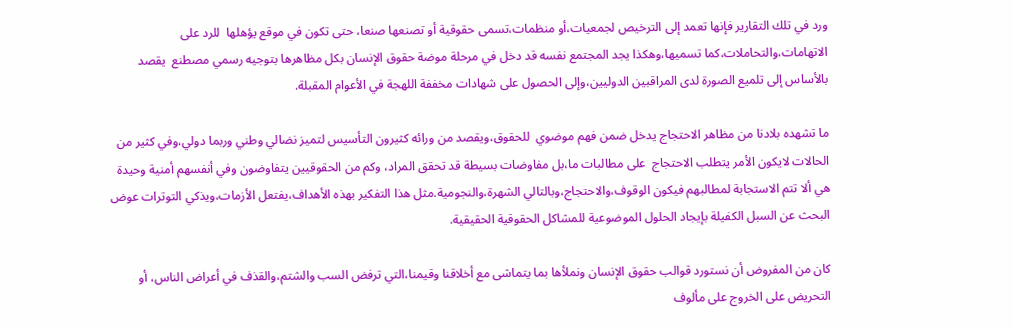ورد في تلك التقارير فإنها تعمد إلى الترخيص لجمعيات،أو منظمات،تسمى حقوقية أو تصنعها صنعا، حتى تكون في موقع يؤهلها  للرد على الاتهامات،والتحاملات،كما تسميها،وهكذا يجد المجتمع نفسه قد دخل في مرحلة موضة حقوق الإنسان بكل مظاهرها بتوجيه رسمي مصطنع  يقصد بالأساس إلى تلميع الصورة لدى المراقبين الدوليين،وإلى الحصول على شهادات مخففة اللهجة في الأعوام المقبلة.

ما تشهده بلادنا من مظاهر الاحتجاج يدخل ضمن فهم موضوي  للحقوق،ويقصد من ورائه كثيرون التأسيس لتميز نضالي وطني وربما دولي،وفي كثير من الحالات لايكون الأمر يتطلب الاحتجاج  على مطالبات ما،بل مفاوضات بسيطة قد تحقق المراد، وكم من الحقوقيين يتفاوضون وفي أنفسهم أمنية وحيدة  هي ألا تتم الاستجابة لمطالبهم فيكون الوقوف،والاحتجاج،وبالتالي الشهرة،والنجومية.مثل هذا التفكير بهذه الأهداف،يفتعل الأزمات،ويذكي التوترات عوض البحث عن السبل الكفيلة بإيجاد الحلول الموضوعية للمشاكل الحقوقية الحقيقية.

كان من المفروض أن نستورد قوالب حقوق الإنسان ونملأها بما يتماشى مع أخلاقنا وقيمنا،التي ترفض السب والشتم،والقذف في أعراض الناس، أو التحريض على الخروج على مألوف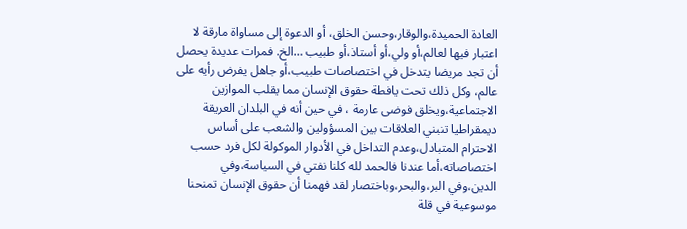العادة الحميدة،والوقار،وحسن الخلق، أو الدعوة إلى مساواة مارقة لا اعتبار فيها لعالم،أو ولي،أو أستاذ،أو طبيب …الخ. فمرات عديدة يحصل أن تجد مريضا يتدخل في اختصاصات طبيب،أو جاهل يفرض رأيه على عالم، وكل ذلك تحت يافطة حقوق الإنسان مما يقلب الموازين الاجتماعية،ويخلق فوضى عارمة ، في حين أنه في البلدان العريقة ديمقراطيا تنبني العلاقات بين المسؤولين والشعب على أساس الاحترام المتبادل،وعدم التداخل في الأدوار الموكولة لكل فرد حسب اختصاصاته،أما عندنا فالحمد لله كلنا نفتي في السياسة،وفي الدين،وفي البر،والبحر،وباختصار لقد فهمنا أن حقوق الإنسان تمنحنا موسوعية في قلة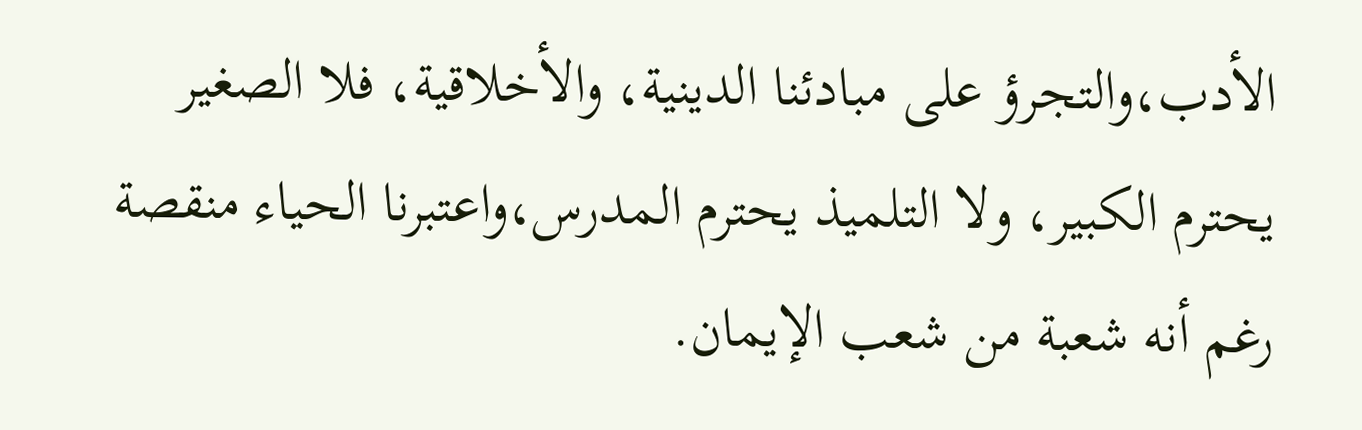الأدب،والتجرؤ على مبادئنا الدينية، والأخلاقية، فلا الصغير يحترم الكبير، ولا التلميذ يحترم المدرس،واعتبرنا الحياء منقصة رغم أنه شعبة من شعب الإيمان.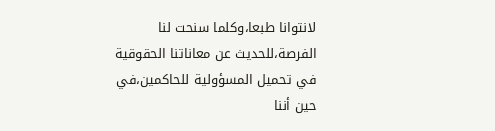لانتوانا طبعا،وكلما سنحت لنا الفرصة،للحديث عن معاناتنا الحقوقية في تحميل المسؤولية للحاكمين،في حين أننا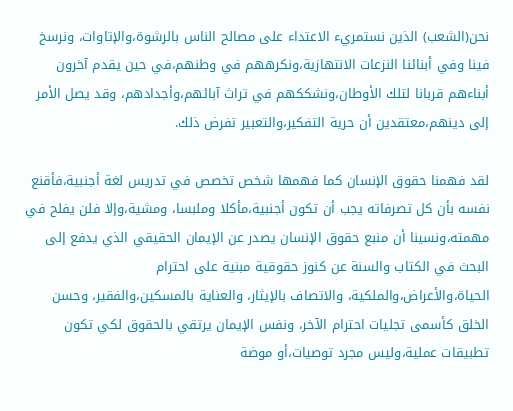نحن(الشعب) الذين نستمريء الاعتداء على مصالح الناس بالرشوة،والإتاوات، ونرسخ فينا وفي أبنائنا النزعات الانتهازية،ونكرههم في وطنهم،في حين يقدم آخرون أبناءهم قربانا لتلك الأوطان،ونشككهم في تراث آبائهم،وأجدادهم، وقد يصل الأمر إلى دينهم،معتقدين أن حرية التفكير،والتعبير تفرض ذلك.

لقد فهمنا حقوق الإنسان كما فهمها شخص تخصص في تدريس لغة أجنبية،فأقنع نفسه بأن كل تصرفاته يجب أن تكون أجنبية،مأكلا وملبسا، ومشية،وإلا فلن يفلح في مهمته،ونسينا أن منبع حقوق الإنسان يصدر عن الإيمان الحقيقي الذي يدفع إلى البحث في الكتاب والسنة عن كنوز حقوقية مبنية على احترام الحياة،والأعراض،والملكية، والاتصاف بالإيثار، والعناية بالمسكين،والفقير، وحسن الخلق كأسمى تجليات احترام الآخر، ونفس الإيمان يرتقي بالحقوق لكي تكون تطبيقات عملية،وليس مجرد توصيات،أو موضة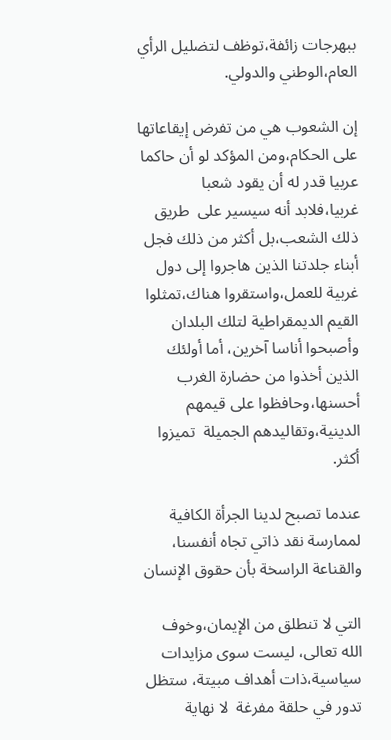ببهرجات زائفة،توظف لتضليل الرأي العام،الوطني والدولي.

إن الشعوب هي من تفرض إيقاعاتها على الحكام،ومن المؤكد لو أن حاكما عربيا قدر له أن يقود شعبا غربيا،فلابد أنه سيسير على  طريق ذلك الشعب،بل أكثر من ذلك فجل أبناء جلدتنا الذين هاجروا إلى دول غربية للعمل،واستقروا هناك،تمثلوا القيم الديمقراطية لتلك البلدان وأصبحوا أناسا آخرين، أما أولئك الذين أخذوا من حضارة الغرب أحسنها،وحافظوا على قيمهم الدينية،وتقاليدهم الجميلة  تميزوا أكثر.

عندما تصبح لدينا الجرأة الكافية لممارسة نقد ذاتي تجاه أنفسنا، والقناعة الراسخة بأن حقوق الإنسان

التي لا تنطلق من الإيمان،وخوف الله تعالى، ليست سوى مزايدات سياسية،ذات أهداف مبيتة، ستظل تدور في حلقة مفرغة  لا نهاية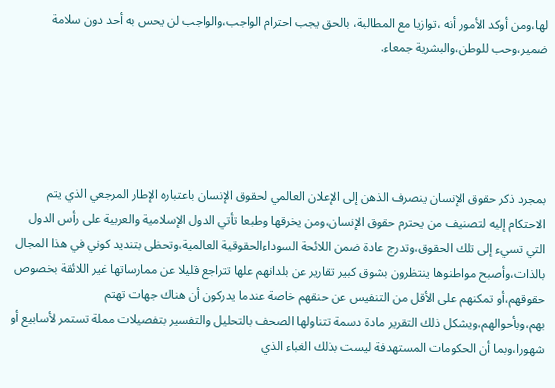لها،ومن أوكد الأمور أنه ،توازيا مع المطالبة، بالحق يجب احترام الواجب،والواجب لن يحس به أحد دون سلامة ضمير،وحب للوطن،والبشرية جمعاء.





بمجرد ذكر حقوق الإنسان ينصرف الذهن إلى الإعلان العالمي لحقوق الإنسان باعتباره الإطار المرجعي الذي يتم الاحتكام إليه لتصنيف من يحترم حقوق الإنسان،ومن يخرقها وطبعا تأتي الدول الإسلامية والعربية على رأس الدول التي تسيء إلى تلك الحقوق،وتدرج عادة ضمن اللائحة السوداءالحقوقية العالمية،وتحظى بتنديد كوني في هذا المجال بالذات،وأصبح مواطنوها ينتظرون بشوق كبير تقارير عن بلدانهم علها تتراجع قليلا عن ممارساتها غير اللائقة بخصوص حقوقهم،أو تمكنهم على الأقل من التنفيس عن حنقهم خاصة عندما يدركون أن هناك جهات تهتم بهم،وبأحوالهم،ويشكل ذلك التقرير مادة دسمة تتناولها الصحف بالتحليل والتفسير بتفصيلات مملة تستمر لأسابيع أو شهورا،وبما أن الحكومات المستهدفة ليست بذلك الغباء الذي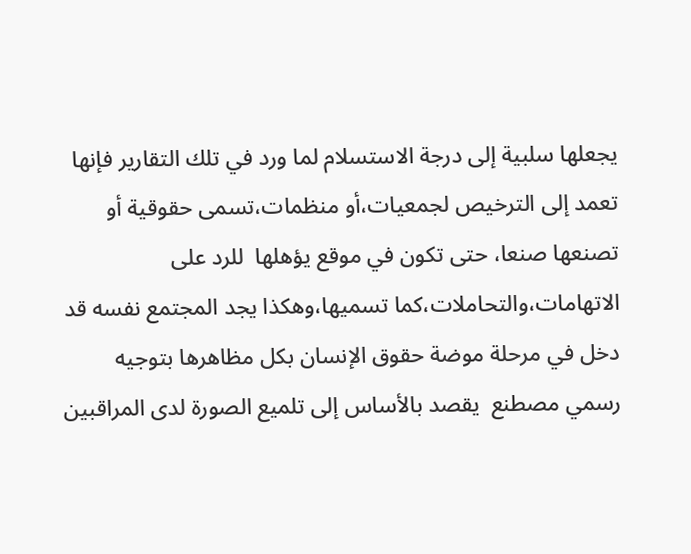يجعلها سلبية إلى درجة الاستسلام لما ورد في تلك التقارير فإنها تعمد إلى الترخيص لجمعيات،أو منظمات،تسمى حقوقية أو تصنعها صنعا، حتى تكون في موقع يؤهلها  للرد على الاتهامات،والتحاملات،كما تسميها،وهكذا يجد المجتمع نفسه قد دخل في مرحلة موضة حقوق الإنسان بكل مظاهرها بتوجيه رسمي مصطنع  يقصد بالأساس إلى تلميع الصورة لدى المراقبين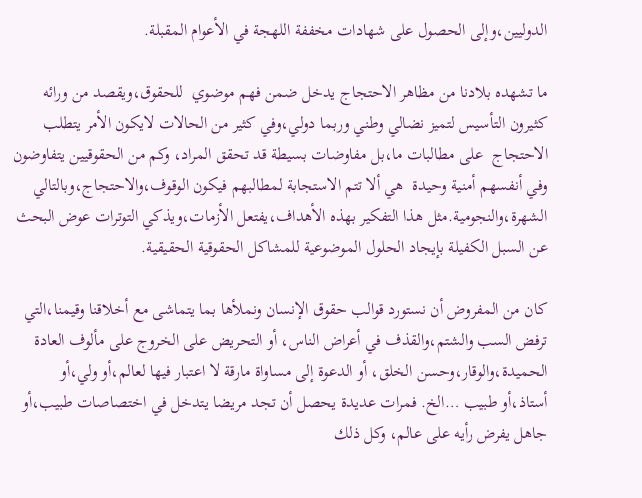الدوليين،وإلى الحصول على شهادات مخففة اللهجة في الأعوام المقبلة.

ما تشهده بلادنا من مظاهر الاحتجاج يدخل ضمن فهم موضوي  للحقوق،ويقصد من ورائه كثيرون التأسيس لتميز نضالي وطني وربما دولي،وفي كثير من الحالات لايكون الأمر يتطلب الاحتجاج  على مطالبات ما،بل مفاوضات بسيطة قد تحقق المراد، وكم من الحقوقيين يتفاوضون وفي أنفسهم أمنية وحيدة  هي ألا تتم الاستجابة لمطالبهم فيكون الوقوف،والاحتجاج،وبالتالي الشهرة،والنجومية.مثل هذا التفكير بهذه الأهداف،يفتعل الأزمات،ويذكي التوترات عوض البحث عن السبل الكفيلة بإيجاد الحلول الموضوعية للمشاكل الحقوقية الحقيقية.

كان من المفروض أن نستورد قوالب حقوق الإنسان ونملأها بما يتماشى مع أخلاقنا وقيمنا،التي ترفض السب والشتم،والقذف في أعراض الناس، أو التحريض على الخروج على مألوف العادة الحميدة،والوقار،وحسن الخلق، أو الدعوة إلى مساواة مارقة لا اعتبار فيها لعالم،أو ولي،أو أستاذ،أو طبيب …الخ. فمرات عديدة يحصل أن تجد مريضا يتدخل في اختصاصات طبيب،أو جاهل يفرض رأيه على عالم، وكل ذلك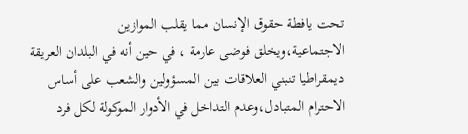تحت يافطة حقوق الإنسان مما يقلب الموازين الاجتماعية،ويخلق فوضى عارمة ، في حين أنه في البلدان العريقة ديمقراطيا تنبني العلاقات بين المسؤولين والشعب على أساس الاحترام المتبادل،وعدم التداخل في الأدوار الموكولة لكل فرد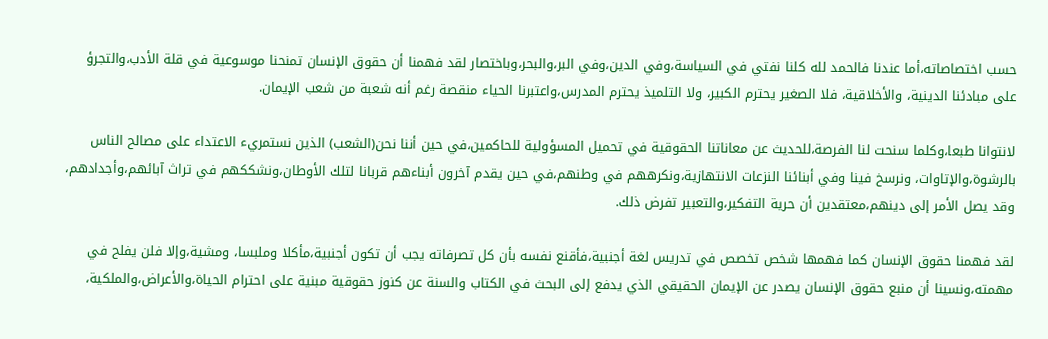حسب اختصاصاته،أما عندنا فالحمد لله كلنا نفتي في السياسة،وفي الدين،وفي البر،والبحر،وباختصار لقد فهمنا أن حقوق الإنسان تمنحنا موسوعية في قلة الأدب،والتجرؤ على مبادئنا الدينية، والأخلاقية، فلا الصغير يحترم الكبير، ولا التلميذ يحترم المدرس،واعتبرنا الحياء منقصة رغم أنه شعبة من شعب الإيمان.

لانتوانا طبعا،وكلما سنحت لنا الفرصة،للحديث عن معاناتنا الحقوقية في تحميل المسؤولية للحاكمين،في حين أننا نحن(الشعب) الذين نستمريء الاعتداء على مصالح الناس بالرشوة،والإتاوات، ونرسخ فينا وفي أبنائنا النزعات الانتهازية،ونكرههم في وطنهم،في حين يقدم آخرون أبناءهم قربانا لتلك الأوطان،ونشككهم في تراث آبائهم،وأجدادهم، وقد يصل الأمر إلى دينهم،معتقدين أن حرية التفكير،والتعبير تفرض ذلك.

لقد فهمنا حقوق الإنسان كما فهمها شخص تخصص في تدريس لغة أجنبية،فأقنع نفسه بأن كل تصرفاته يجب أن تكون أجنبية،مأكلا وملبسا، ومشية،وإلا فلن يفلح في مهمته،ونسينا أن منبع حقوق الإنسان يصدر عن الإيمان الحقيقي الذي يدفع إلى البحث في الكتاب والسنة عن كنوز حقوقية مبنية على احترام الحياة،والأعراض،والملكية،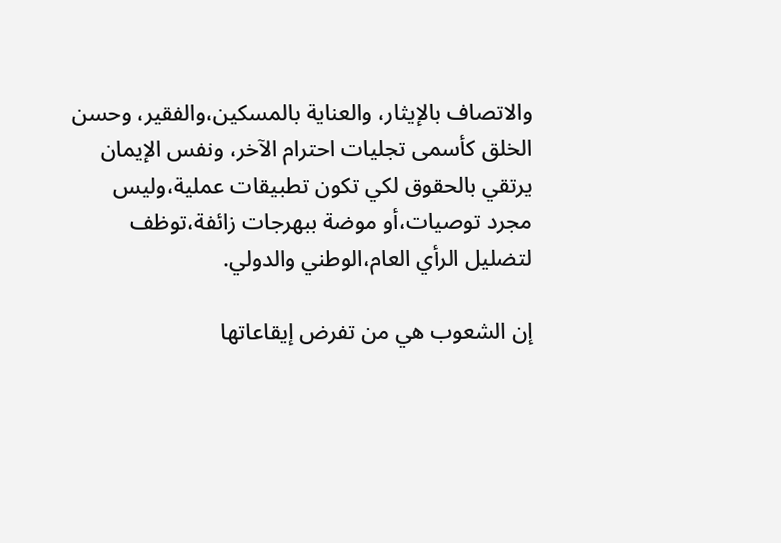والاتصاف بالإيثار، والعناية بالمسكين،والفقير، وحسن الخلق كأسمى تجليات احترام الآخر، ونفس الإيمان يرتقي بالحقوق لكي تكون تطبيقات عملية،وليس مجرد توصيات،أو موضة ببهرجات زائفة،توظف لتضليل الرأي العام،الوطني والدولي.

إن الشعوب هي من تفرض إيقاعاتها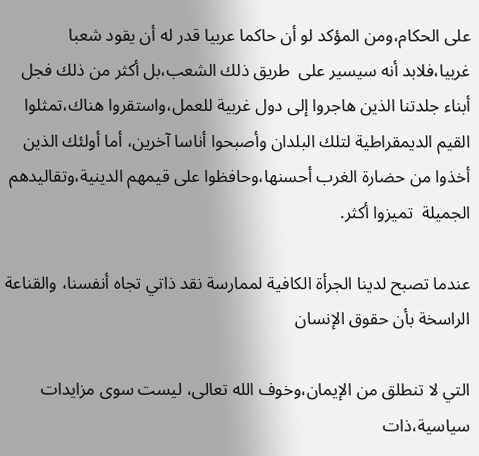على الحكام،ومن المؤكد لو أن حاكما عربيا قدر له أن يقود شعبا غربيا،فلابد أنه سيسير على  طريق ذلك الشعب،بل أكثر من ذلك فجل أبناء جلدتنا الذين هاجروا إلى دول غربية للعمل،واستقروا هناك،تمثلوا القيم الديمقراطية لتلك البلدان وأصبحوا أناسا آخرين، أما أولئك الذين أخذوا من حضارة الغرب أحسنها،وحافظوا على قيمهم الدينية،وتقاليدهم الجميلة  تميزوا أكثر.

عندما تصبح لدينا الجرأة الكافية لممارسة نقد ذاتي تجاه أنفسنا، والقناعة الراسخة بأن حقوق الإنسان

التي لا تنطلق من الإيمان،وخوف الله تعالى، ليست سوى مزايدات سياسية،ذات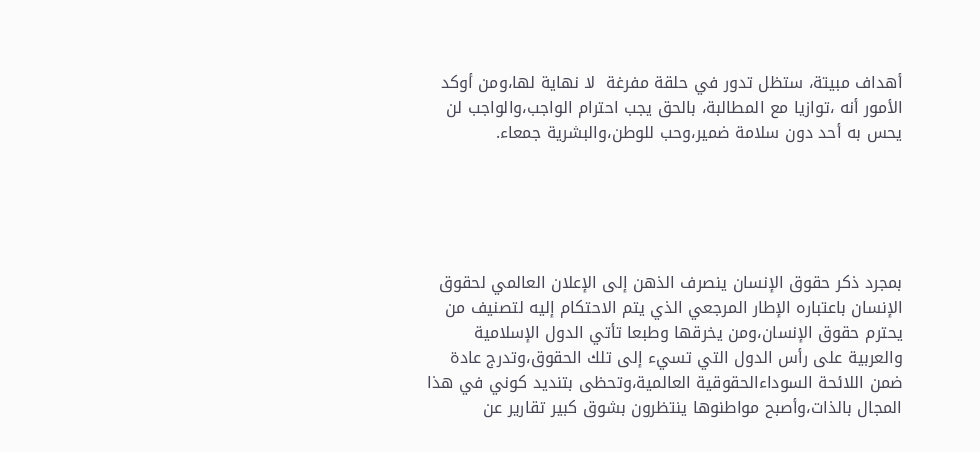أهداف مبيتة، ستظل تدور في حلقة مفرغة  لا نهاية لها،ومن أوكد الأمور أنه ،توازيا مع المطالبة، بالحق يجب احترام الواجب،والواجب لن يحس به أحد دون سلامة ضمير،وحب للوطن،والبشرية جمعاء.





بمجرد ذكر حقوق الإنسان ينصرف الذهن إلى الإعلان العالمي لحقوق الإنسان باعتباره الإطار المرجعي الذي يتم الاحتكام إليه لتصنيف من يحترم حقوق الإنسان،ومن يخرقها وطبعا تأتي الدول الإسلامية والعربية على رأس الدول التي تسيء إلى تلك الحقوق،وتدرج عادة ضمن اللائحة السوداءالحقوقية العالمية،وتحظى بتنديد كوني في هذا المجال بالذات،وأصبح مواطنوها ينتظرون بشوق كبير تقارير عن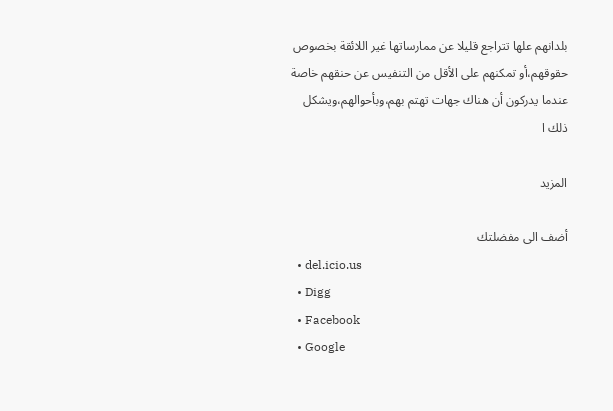بلدانهم علها تتراجع قليلا عن ممارساتها غير اللائقة بخصوص حقوقهم،أو تمكنهم على الأقل من التنفيس عن حنقهم خاصة عندما يدركون أن هناك جهات تهتم بهم،وبأحوالهم،ويشكل ذلك ا

المزيد

أضف الى مفضلتك
  • del.icio.us
  • Digg
  • Facebook
  • Google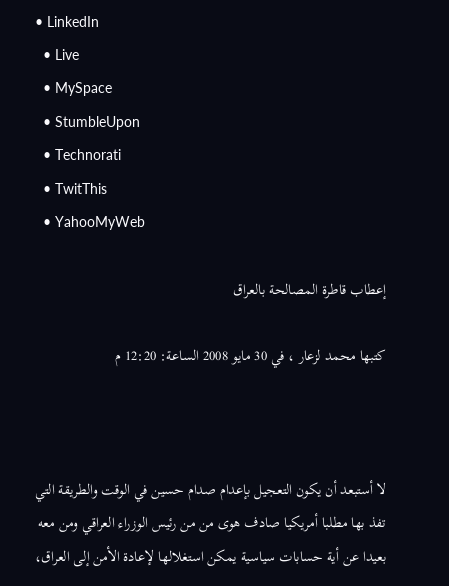• LinkedIn
  • Live
  • MySpace
  • StumbleUpon
  • Technorati
  • TwitThis
  • YahooMyWeb

إعطاب قاطرة المصالحة بالعراق

كتبها محمد لزعار ، في 30 مايو 2008 الساعة: 12:20 م



لا أستبعد أن يكون التعجيل بإعدام صدام حسين في الوقت والطريقة التي تفذ بها مطلبا أمريكيا صادف هوى من من رئيس الوزراء العراقي ومن معه بعيدا عن أية حسابات سياسية يمكن استغلالها لإعادة الأمن إلى العراق،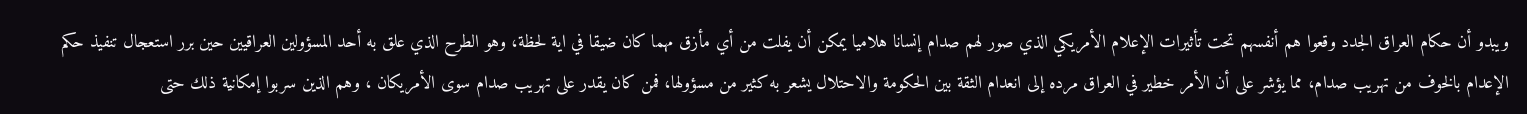ويبدو أن حكام العراق الجدد وقعوا هم أنفسهم تحت تأثيرات الإعلام الأمريكي الذي صور لهم صدام إنسانا هلاميا يمكن أن يفلت من أي مأزق مهما كان ضيقا في اية لحظة، وهو الطرح الذي علق به أحد المسؤولين العراقيين حين برر استعجال تنفيذ حكم الإعدام بالخوف من تهريب صدام، مما يؤشر على أن الأمر خطير في العراق مرده إلى انعدام الثقة بين الحكومة والاحتلال يشعر به كثير من مسؤولها، فمن كان يقدر على تهريب صدام سوى الأمريكان ، وهم الذين سربوا إمكانية ذلك حتى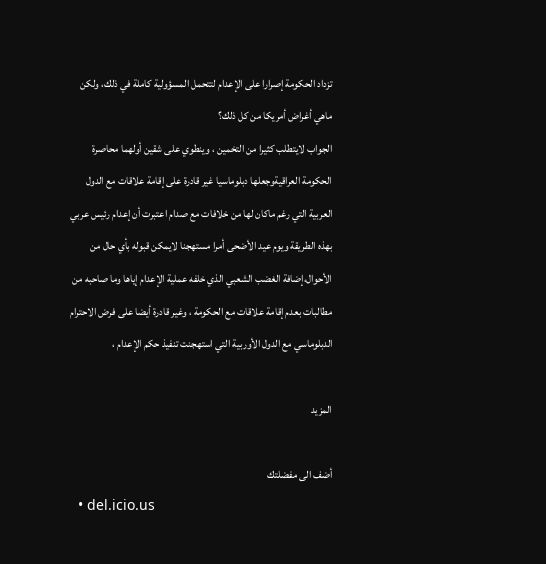تزداد الحكومة إصرارا على الإعدام لتتحمل المسؤولية كاملة في ذلك، ولكن ماهي أغراض أمريكا من كل ذلك؟
الجواب لايتطلب كثيرا من التخمين ، وينطوي على شقين أولهما محاصرة الحكومة العراقيةوجعلها دبلوماسيا غير قادرة على إقامة علاقات مع الدول العربية التي رغم ماكان لها من خلافات مع صدام اعتبرت أن إعدام رئيس عربي بهذه الطريقة ويوم عيد الأضحى أمرا مستهجنا لايمكن قبوله بأي حال من الأحوال،إضافة الغضب الشعبي الذي خلفه عملية الإعدام إياها وما صاحبه من مطالبات بعدم إقامة علاقات مع الحكومة ، وغير قادرة أيضا على فرض الاحترام الدبلوماسي مع الدول الأوربية التي استهجنت تنفيذ حكم الإعدام ،

المزيد

أضف الى مفضلتك
  • del.icio.us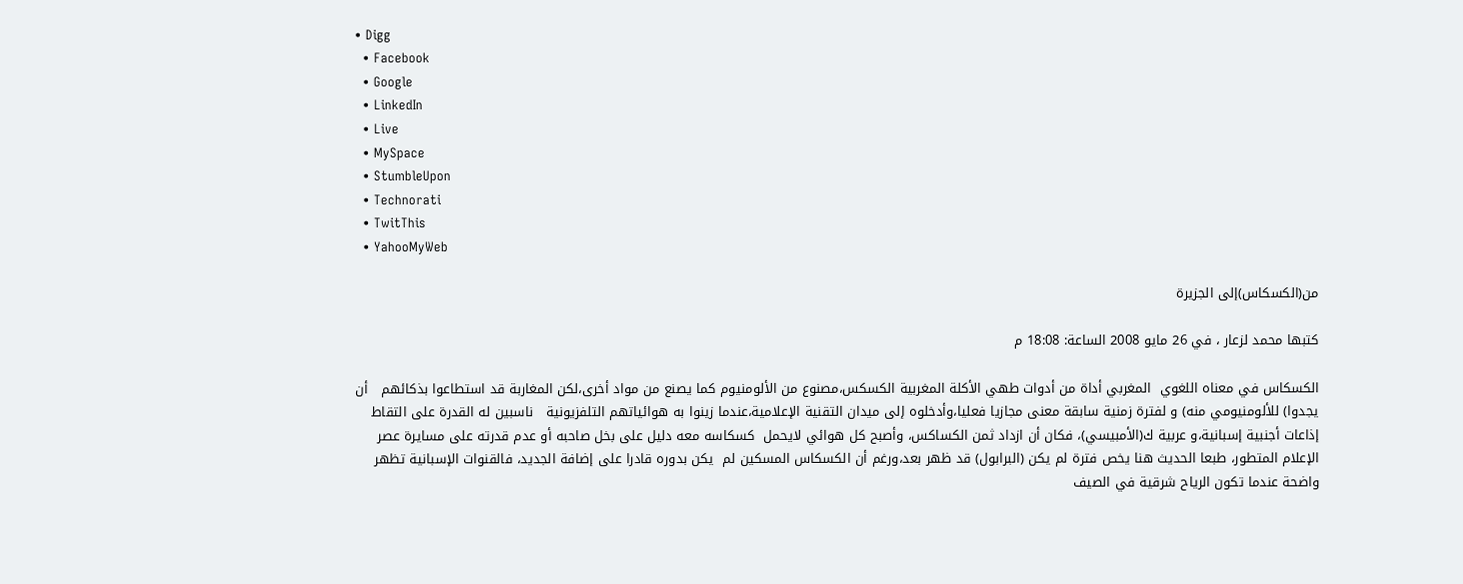• Digg
  • Facebook
  • Google
  • LinkedIn
  • Live
  • MySpace
  • StumbleUpon
  • Technorati
  • TwitThis
  • YahooMyWeb

من(الكسكاس)إلى الجزيرة

كتبها محمد لزعار ، في 26 مايو 2008 الساعة: 18:08 م

الكسكاس في معناه اللغوي  المغربي أداة من أدوات طهي الأكلة المغربية الكسكس،مصنوع من الألومنيوم كما يصنع من مواد أخرى،لكن المغاربة قد استطاعوا بذكائهم   أن يجدوا) للألومنيومي منه) و لفترة زمنية سابقة معنى مجازيا فعليا،وأدخلوه إلى ميدان التقنية الإعلامية،عندما زينوا به هوائياتهم التلفزيونية   ناسبين له القدرة على التقاط إذاعات أجنبية إسبانية،و عربية ك(الأمبيسي)، فكان أن ازداد ثمن الكساكس، وأصبح كل هوائي لايحمل  كسكاسه معه دليل على بخل صاحبه أو عدم قدرته على مسايرة عصر الإعلام المتطور، طبعا الحديث هنا يخص فترة لم يكن (البرابول) قد ظهر بعد،ورغم أن الكسكاس المسكين لم  يكن بدوره قادرا على إضافة الجديد، فالقنوات الإسبانية تظهر واضحة عندما تكون الرياح شرقية في الصيف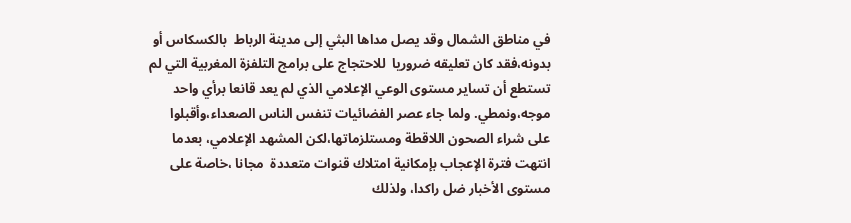في مناطق الشمال وقد يصل مداها البثي إلى مدينة الرباط  بالكسكاس أو بدونه،فقد كان تعليقه ضروريا  للاحتجاج على برامج التلفزة المغربية التي لم تستطع أن تساير مستوى الوعي الإعلامي الذي لم يعد قانعا برأي واحد موجه،ونمطي. ولما جاء عصر الفضائيات تنفس الناس الصعداء،وأقبلوا على شراء الصحون اللاقطة ومستلزماتها،لكن المشهد الإعلامي، بعدما انتهت فترة الإعجاب بإمكانية امتلاك قنوات متعددة  مجانا ،خاصة على مستوى الأخبار ضل راكدا، ولذلك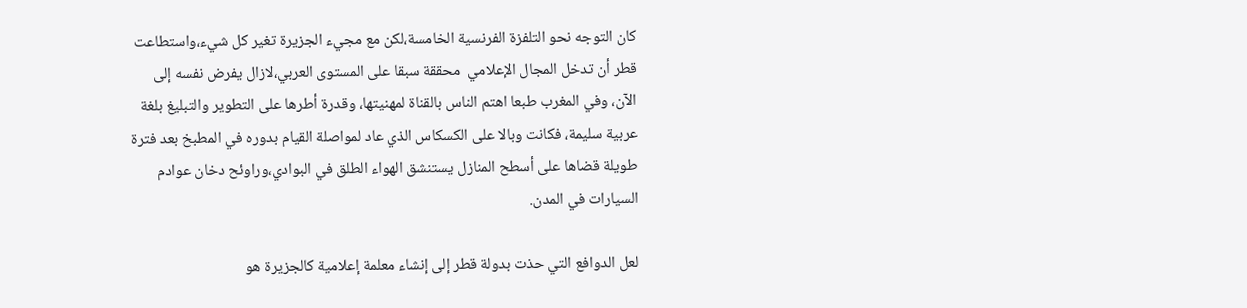كان التوجه نحو التلفزة الفرنسية الخامسة،لكن مع مجيء الجزيرة تغير كل شيء،واستطاعت قطر أن تدخل المجال الإعلامي  محققة سبقا على المستوى العربي،لازال يفرض نفسه إلى الآن، وفي المغرب طبعا اهتم الناس بالقناة لمهنيتها، وقدرة أطرها على التطوير والتبليغ بلغة عربية سليمة، فكانت وبالا على الكسكاس الذي عاد لمواصلة القيام بدوره في المطبخ بعد فترة طويلة قضاها على أسطح المنازل يستنشق الهواء الطلق في البوادي،وراوئح دخان عوادم السيارات في المدن.

لعل الدوافع التي حذت بدولة قطر إلى إنشاء معلمة إعلامية كالجزيرة هو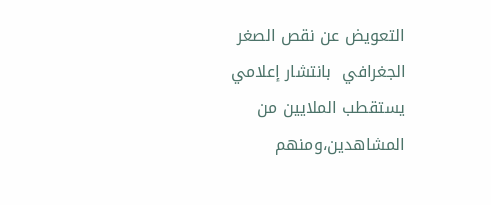التعويض عن نقص الصغر الجغرافي  بانتشار إعلامي يستقطب الملايين من المشاهدين،ومنهم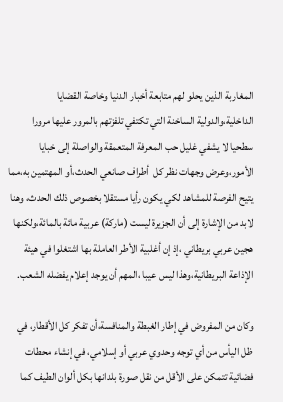المغاربة الذين يحلو لهم متابعة أخبار الدنيا وخاصة القضايا الداخلية،والدولية الساخنة التي تكتفي تلفزتهم بالمرور عليها مرورا سطحيا لا يشفي غليل حب المعرفة المتعمقة والواصلة إلى خبايا الأمور،وعرض وجهات نظر كل  أطراف صانعي الحدث،أو المهتمين به،مما يتيح الفرصة للمشاهد لكي يكون رأيا مستقلا بخصوص ذلك الحدث، وهنا لابد من الإشارة إلى أن الجزيرة ليست (ماركة) عربية مائة بالمائة،ولكنها هجين عربي بريطاني ،إذ إن أغلبية الأطر العاملة بها اشتغلوا في هيئة الإذاعة البريطانية،وهذا ليس عيبا ،المهم أن يوجد إعلام يفضله الشعب.

وكان من المفروض في إطار الغبطة والمنافسة،أن تفكر كل الأقطار، في ظل اليأس من أي توجه وحدوي عربي أو إسلامي، في إنشاء محطات فضائية تتمكن على الأقل من نقل صورة بلدانها بكل ألوان الطيف كما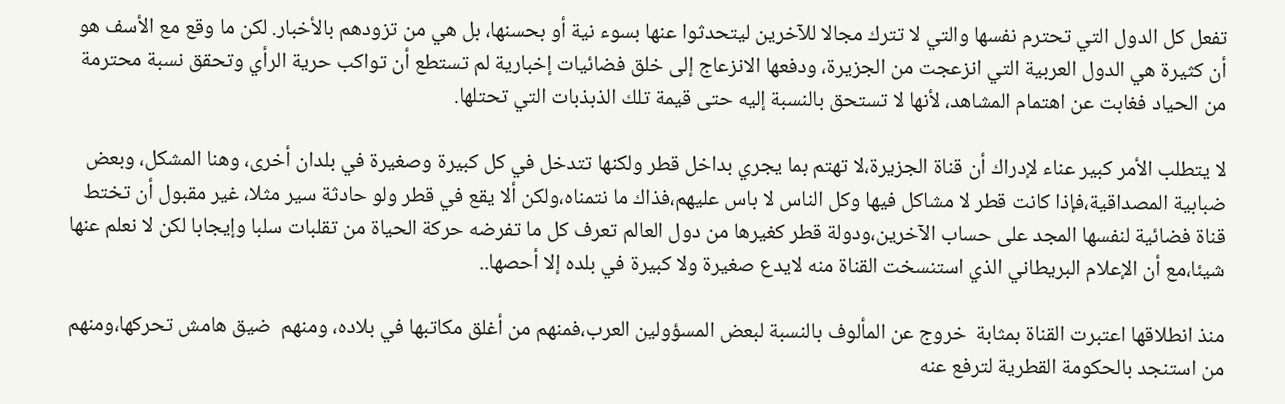تفعل كل الدول التي تحترم نفسها والتي لا تترك مجالا للآخرين ليتحدثوا عنها بسوء نية أو بحسنها، بل هي من تزودهم بالأخبار. لكن ما وقع مع الأسف هو أن كثيرة هي الدول العربية التي انزعجت من الجزيرة، ودفعها الانزعاج إلى خلق فضائيات إخبارية لم تستطع أن تواكب حرية الرأي وتحقق نسبة محترمة من الحياد فغابت عن اهتمام المشاهد، لأنها لا تستحق بالنسبة إليه حتى قيمة تلك الذبذبات التي تحتلها.

لا يتطلب الأمر كبير عناء لإدراك أن قناة الجزيرة،لا تهتم بما يجري بداخل قطر ولكنها تتدخل في كل كبيرة وصغيرة في بلدان أخرى، وهنا المشكل، وبعض ضبابية المصداقية،فإذا كانت قطر لا مشاكل فيها وكل الناس لا باس عليهم،فذاك ما نتمناه،ولكن ألا يقع في قطر ولو حادثة سير مثلا، غير مقبول أن تختط قناة فضائية لنفسها المجد على حساب الآخرين،ودولة قطر كغيرها من دول العالم تعرف كل ما تفرضه حركة الحياة من تقلبات سلبا وإيجابا لكن لا نعلم عنها شيئا،مع أن الإعلام البريطاني الذي استنسخت القناة منه لايدع صغيرة ولا كبيرة في بلده إلا أحصها..

منذ انطلاقها اعتبرت القناة بمثابة  خروج عن المألوف بالنسبة لبعض المسؤولين العرب،فمنهم من أغلق مكاتبها في بلاده، ومنهم  ضيق هامش تحركها،ومنهم من استنجد بالحكومة القطرية لترفع عنه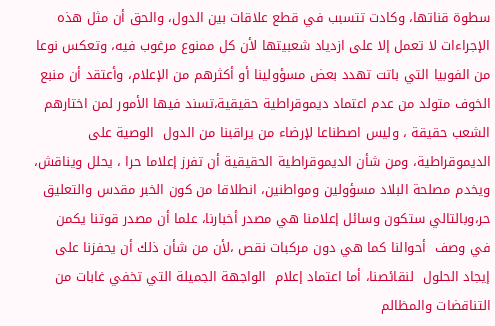سطوة قناتها، وكادت تتسبب في قطع علاقات بين الدول، والحق أن مثل هذه الإجراءات لا تعمل إلا على ازدياد شعبيتها لأن كل ممنوع مرغوب فيه، وتعكس نوعا من الفوبيا التي باتت تهدد بعض مسؤولينا أو أكثرهم من الإعلام، وأعتقد أن منبع الخوف متولد من عدم اعتماد ديموقراطية حقيقية،تسند فيها الأمور لمن اختارهم الشعب حقيقة ، وليس اصطناعا لإرضاء من يراقبنا من الدول  الوصية على الديموقراطية، ومن شأن الديموقراطية الحقيقية أن تفرز إعلاما حرا ، يحلل ويناقش، ويخدم مصلحة البلاد مسؤولين ومواطنين، انطلاقا من كون الخبر مقدس والتعليق حر،وبالتالي ستكون وسائل إعلامنا هي مصدر أخبارنا، علما أن مصدر قوتنا يكمن في وصف  أحوالنا كما هي دون مركبات نقص ،لأن من شأن ذلك أن يحفزنا على إيجاد الحلول  لنقائصنا، أما اعتماد إعلام  الواجهة الجميلة التي تخفي غابات من التناقضات والمظالم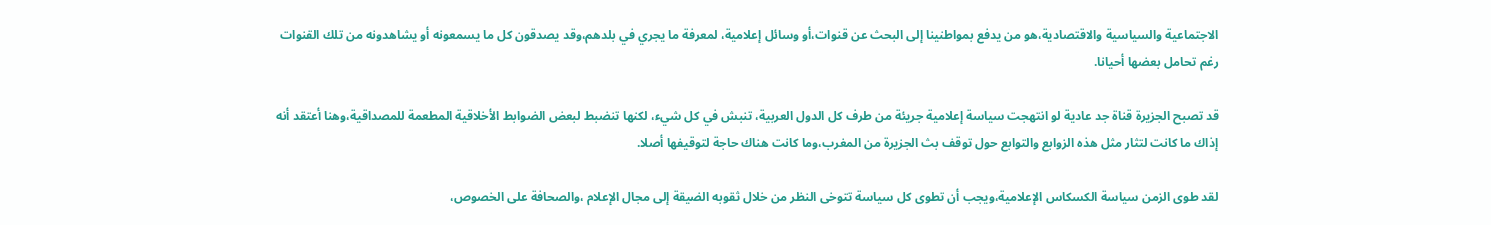الاجتماعية والسياسية والاقتصادية،هو من يدفع بمواطنينا إلى البحث عن قنوات،أو وسائل إعلامية، لمعرفة ما يجري في بلدهم،وقد يصدقون كل ما يسمعونه أو يشاهدونه من تلك القنوات رغم تحامل بعضها أحيانا.

قد تصبح الجزيرة قناة جد عادية لو انتهجت سياسة إعلامية جريئة من طرف كل الدول العربية، تنبش في كل شيء، لكنها تنضبط لبعض الضوابط الأخلاقية المطعمة للمصداقية،وهنا أعتقد أنه إذاك ما كانت لتثار مثل هذه الزوابع والتوابع حول توقف بث الجزيرة من المغرب،وما كانت هناك حاجة لتوقيفها أصلا.

لقد طوى الزمن سياسة الكسكاس الإعلامية،ويجب أن تطوى كل سياسة تتوخى النظر من خلال ثقوبه الضيقة إلى مجال الإعلام ،والصحافة على الخصوص،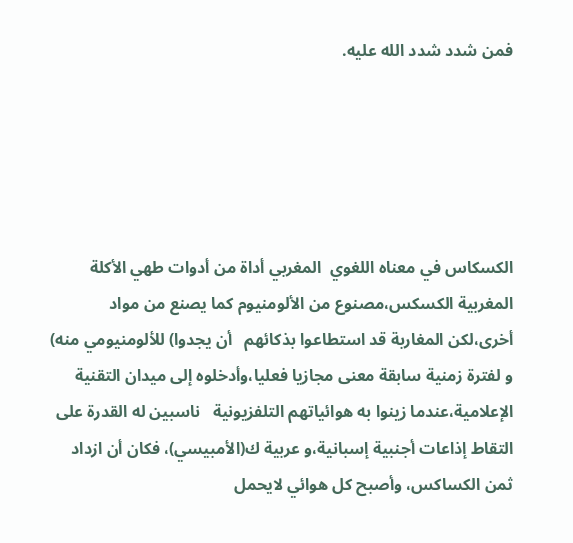فمن شدد شدد الله عليه.





الكسكاس في معناه اللغوي  المغربي أداة من أدوات طهي الأكلة المغربية الكسكس،مصنوع من الألومنيوم كما يصنع من مواد أخرى،لكن المغاربة قد استطاعوا بذكائهم   أن يجدوا) للألومنيومي منه) و لفترة زمنية سابقة معنى مجازيا فعليا،وأدخلوه إلى ميدان التقنية الإعلامية،عندما زينوا به هوائياتهم التلفزيونية   ناسبين له القدرة على التقاط إذاعات أجنبية إسبانية،و عربية ك(الأمبيسي)، فكان أن ازداد ثمن الكساكس، وأصبح كل هوائي لايحمل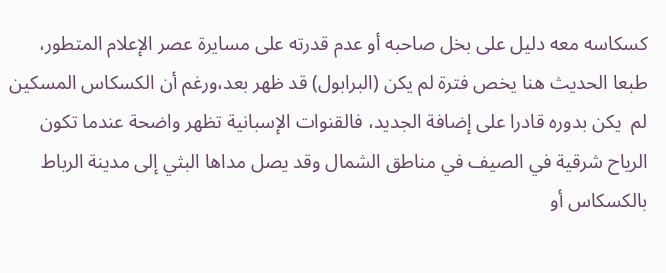كسكاسه معه دليل على بخل صاحبه أو عدم قدرته على مسايرة عصر الإعلام المتطور، طبعا الحديث هنا يخص فترة لم يكن (البرابول) قد ظهر بعد،ورغم أن الكسكاس المسكين لم  يكن بدوره قادرا على إضافة الجديد، فالقنوات الإسبانية تظهر واضحة عندما تكون الرياح شرقية في الصيف في مناطق الشمال وقد يصل مداها البثي إلى مدينة الرباط  بالكسكاس أو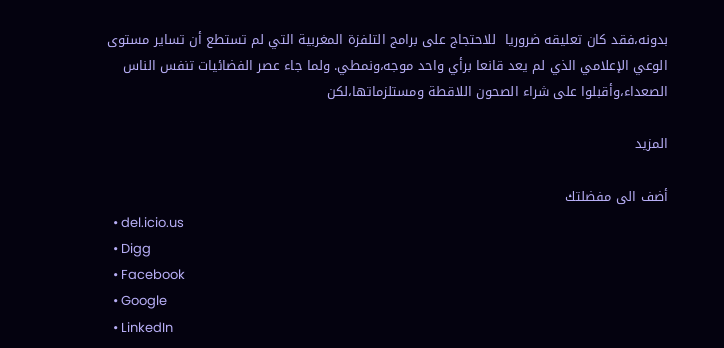بدونه،فقد كان تعليقه ضروريا  للاحتجاج على برامج التلفزة المغربية التي لم تستطع أن تساير مستوى الوعي الإعلامي الذي لم يعد قانعا برأي واحد موجه،ونمطي. ولما جاء عصر الفضائيات تنفس الناس الصعداء،وأقبلوا على شراء الصحون اللاقطة ومستلزماتها،لكن

المزيد

أضف الى مفضلتك
  • del.icio.us
  • Digg
  • Facebook
  • Google
  • LinkedIn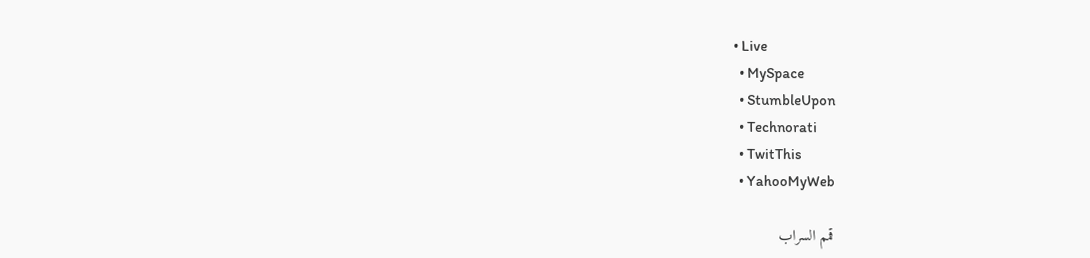• Live
  • MySpace
  • StumbleUpon
  • Technorati
  • TwitThis
  • YahooMyWeb

قمم السراب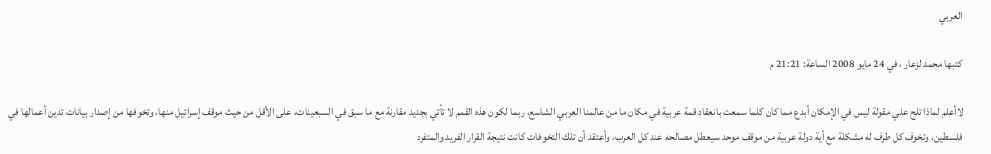العربي

كتبها محمد لزعار ، في 24 مايو 2008 الساعة: 21:21 م

لاأعلم لماذا تلح علي مقولة ليس في الإمكان أبدع مما كان كلما سمعت بانعقاد قمة عربية في مكان ما من عالمنا العربي الشاسع، ربما لكون هذه القمم لا تأتي بجديد مقارنة مع ما سبق في السبعينات، على الأقل من حيث موقف إسرائيل منها، وتخوفها من إصدار بيانات تدين أعمالها في فلسطين، وتخوف كل طرف له مشكلة مع أية دولة عربية من موقف موحد سيعطل مصالحه عند كل العرب، وأعتقد أن تلك التخوفات كانت نتيجة القرار الفريد والمتفرد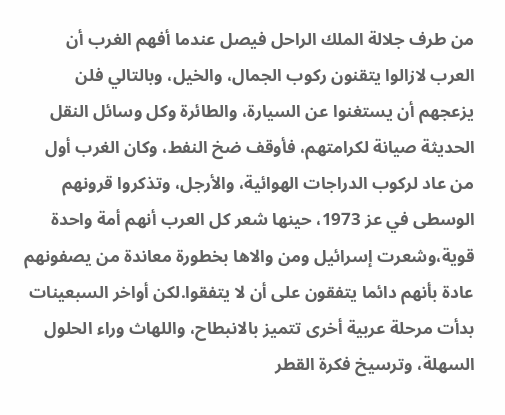من طرف جلالة الملك الراحل فيصل عندما أفهم الغرب أن العرب لازالوا يتقنون ركوب الجمال، والخيل، وبالتالي فلن يزعجهم أن يستغنوا عن السيارة، والطائرة وكل وسائل النقل الحديثة صيانة لكرامتهم، فأوقف ضخ النفط، وكان الغرب أول من عاد لركوب الدراجات الهوائية، والأرجل، وتذكروا قرونهم الوسطى في عز 1973، حينها شعر كل العرب أنهم أمة واحدة قوية،وشعرت إسرائيل ومن والاها بخطورة معاندة من يصفونهم عادة بأنهم دائما يتفقون على أن لا يتفقوا.لكن أواخر السبعينات بدأت مرحلة عربية أخرى تتميز بالانبطاح، واللهاث وراء الحلول السهلة، وترسيخ فكرة القطر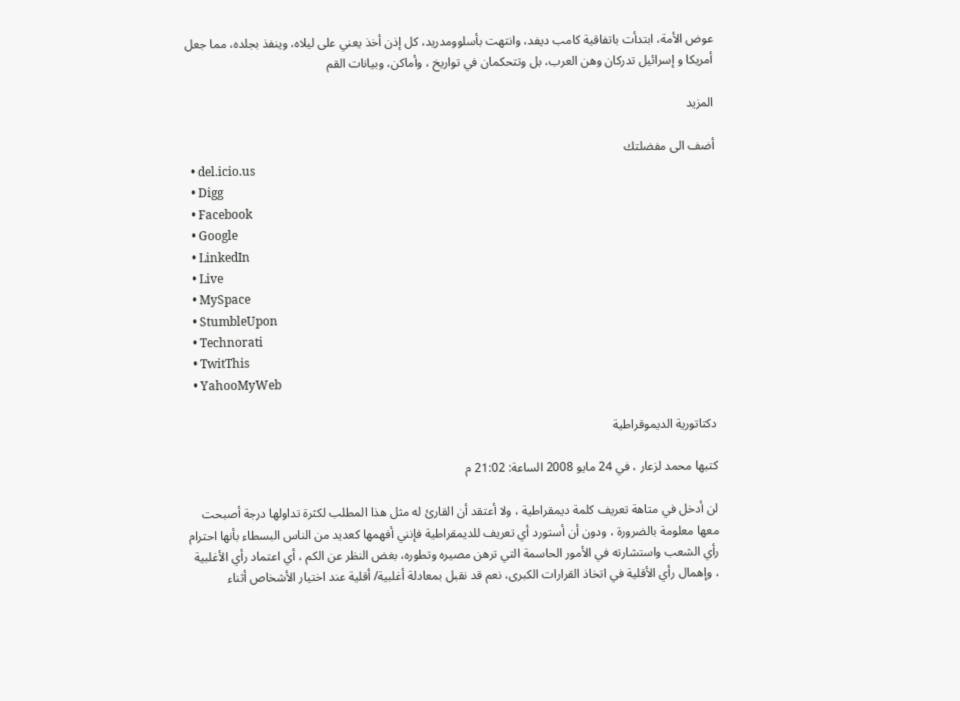عوض الأمة، ابتدأت باتفاقية كامب ديفد، وانتهت بأسلوومدريد، كل إذن أخذ يعني على ليلاه، وينفذ بجلده، مما جعل أمريكا و إسرائيل تدركان وهن العرب، بل وتتحكمان في تواريخ ، وأماكن، وبيانات القم

المزيد

أضف الى مفضلتك
  • del.icio.us
  • Digg
  • Facebook
  • Google
  • LinkedIn
  • Live
  • MySpace
  • StumbleUpon
  • Technorati
  • TwitThis
  • YahooMyWeb

دكتاتورية الديموقراطية

كتبها محمد لزعار ، في 24 مايو 2008 الساعة: 21:02 م

لن أدخل في متاهة تعريف كلمة ديمقراطية ، ولا أعتقد أن القارئ له مثل هذا المطلب لكثرة تداولها درجة أصبحت معها معلومة بالضرورة ، ودون أن أستورد أي تعريف للديمقراطية فإنني أفهمها كعديد من الناس البسطاء بأنها احترام رأي الشعب واستشارته في الأمور الحاسمة التي ترهن مصيره وتطوره، بغض النظر عن الكم ، أي اعتماد رأي الأغلبية ، وإهمال رأي الأقلية في اتخاذ القرارات الكبرى، نعم قد نقبل بمعادلة أغلبية/ أقلية عند اختيار الأشخاص أثناء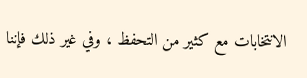الانتخابات مع كثير من التحفظ ، وفي غير ذلك فإننا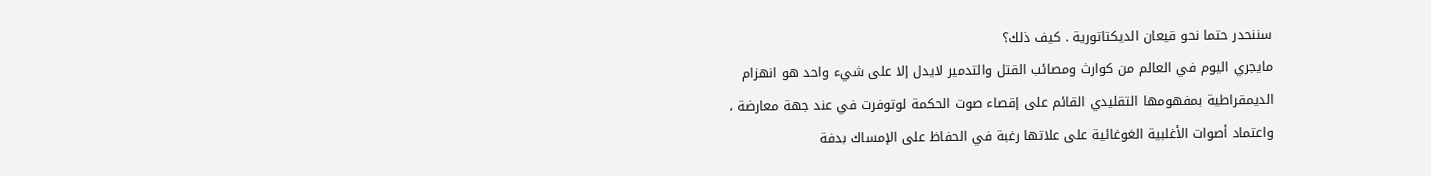سننحدر حتما نحو قيعان الديكتاتورية . كيف ذلك؟
مايجري اليوم في العالم من كوارث ومصائب القتل والتدمير لايدل إلا على شيء واحد هو انهزام الديمقراطية بمفهومها التقليدي القائم على إقصاء صوت الحكمة لوتوفرت في عند جهة معارضة ، واعتماد أصوات الأغلبية الغوغائية على علاتها رغبة في الحفاظ على الإمساك بدفة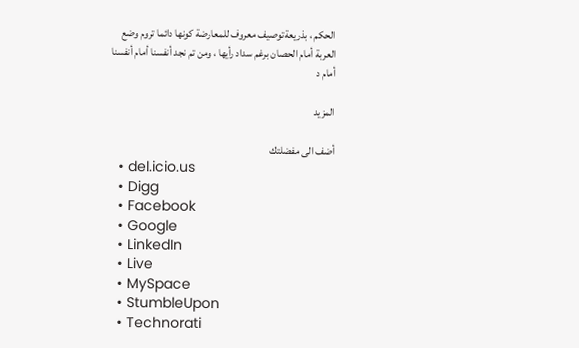الحكم ، بذريعةتوصيف معروف للمعارضة كونها دائما تروم وضع العربة أمام الحصان برغم سداد رأيها ، ومن تم نجد أنفسنا أمام أنفسنا أمام د

المزيد

أضف الى مفضلتك
  • del.icio.us
  • Digg
  • Facebook
  • Google
  • LinkedIn
  • Live
  • MySpace
  • StumbleUpon
  • Technorati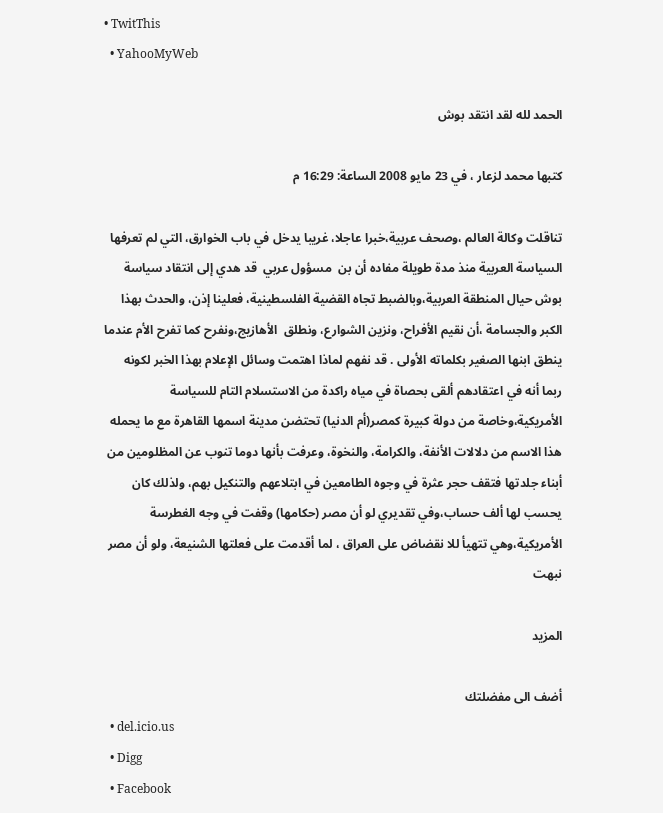• TwitThis
  • YahooMyWeb

الحمد لله لقد انتقد بوش

كتبها محمد لزعار ، في 23 مايو 2008 الساعة: 16:29 م

تناقلت وكالة العالم ،وصحف عربية،خبرا عاجلا، غريبا يدخل في باب الخوارق، التي لم تعرفها السياسة العربية منذ مدة طويلة مفاده أن بن  مسؤول عربي  قد هدي إلى انتقاد سياسة بوش حيال المنطقة العربية،وبالضبط تجاه القضية الفلسطينية، فعلينا إذن، والحدث بهذا الكبر والجسامة ،أن نقيم الأفراح، ونزين الشوارع، ونطلق  الأهازيج،ونفرح كما تفرح الأم عندما ينطق ابنها الصغير بكلماته الأولى . قد نفهم لماذا اهتمت وسائل الإعلام بهذا الخبر لكونه ربما أنه في اعتقادهم ألقى بحصاة في مياه راكدة من الاستسلام التام للسياسة الأمريكية،وخاصة من دولة كبيرة كمصر(أم الدنيا) تحتضن مدينة اسمها القاهرة مع ما يحمله هذا الاسم من دلالات الأنفة، والكرامة، والنخوة، وعرفت بأنها دوما تنوب عن المظلومين من أبناء جلدتها فتقف حجر عثرة في وجوه الطامعين في ابتلاعهم والتنكيل بهم، ولذلك كان يحسب لها ألف حساب،وفي تقديري لو أن مصر (حكامها) وقفت في وجه الغطرسة الأمريكية،وهي تتهيأ للا نقضاض على العراق ، لما أقدمت على فعلتها الشنيعة، ولو أن مصر نبهت

المزيد

أضف الى مفضلتك
  • del.icio.us
  • Digg
  • Facebook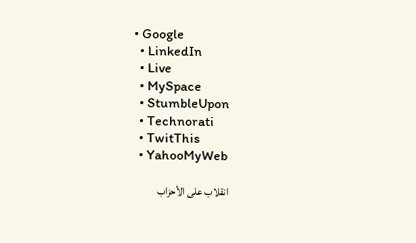• Google
  • LinkedIn
  • Live
  • MySpace
  • StumbleUpon
  • Technorati
  • TwitThis
  • YahooMyWeb

انقلاب على الأحزاب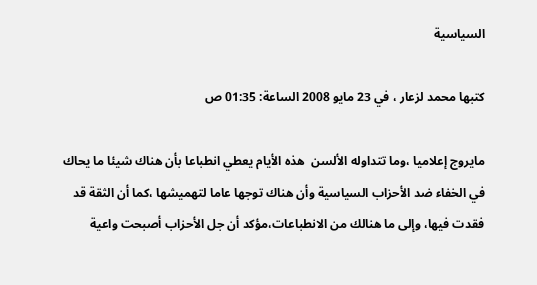السياسية

كتبها محمد لزعار ، في 23 مايو 2008 الساعة: 01:35 ص

مايروج إعلاميا ،وما تتداوله الألسن  هذه الأيام يعطي انطباعا بأن هناك شيئا ما يحاك في الخفاء ضد الأحزاب السياسية وأن هناك توجها عاما لتهميشها ،كما أن الثقة قد فقدت فيها، وإلى ما هنالك من الانطباعات،مؤكد أن جل الأحزاب أصبحت واعية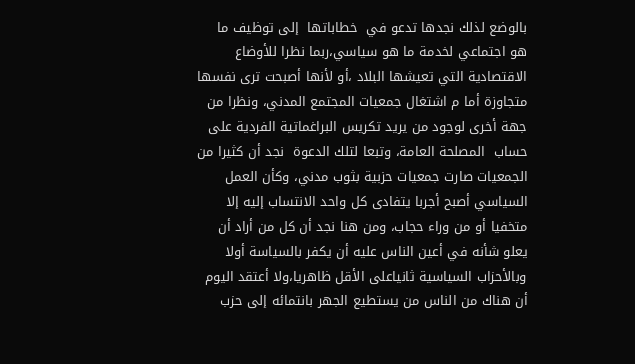بالوضع لذلك نجدها تدعو في  خطاباتها  إلى توظيف ما هو اجتماعي لخدمة ما هو سياسي،ربما نظرا للأوضاع الاقتصادية التي تعيشها البلاد ،أو لأنها أصبحت ترى نفسها متجاوزة أما م اشتغال جمعيات المجتمع المدني، ونظرا من جهة أخرى لوجود من يريد تكريس البراغماتية الفردية على حساب  المصلحة العامة، وتبعا لتلك الدعوة  نجد أن كثيرا من الجمعيات صارت جمعيات حزبية بثوب مدني، وكأن العمل السياسي أصبح أجربا يتفادى كل واحد الانتساب إليه إلا متخفيا أو من وراء حجاب، ومن هنا نجد أن كل من أراد أن يعلو شأنه في أعين الناس عليه أن يكفر بالسياسة أولا وبالأحزاب السياسية ثانياعلى الأقل ظاهريا،ولا أعتقد اليوم أن هناك من الناس من يستطيع الجهر بانتمائه إلى حزب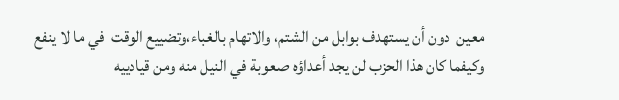معين  دون أن يستهدف بوابل من الشتم، والاتهام بالغباء،وتضييع الوقت  في ما لا ينفع وكيفما كان هذا الحزب لن يجد أعداؤه صعوبة في النيل منه ومن قيادييه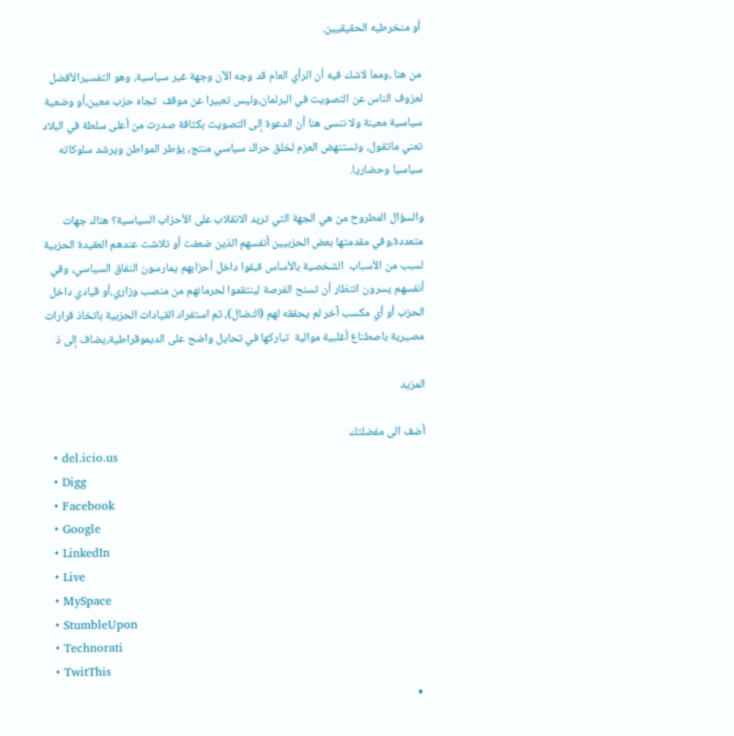أو منخرطيه الحقيقيين.

من هنا ،ومما لاشك فيه أن الرأي العام قد وجه الآن وجهة غير سياسية، وهو التفسيرالأفضل لعزوف الناس عن التصويت في البرلمان،وليس تعبيرا عن موقف  تجاه حزب معين،أو وضعية سياسية معينة ولا ننسى هنا أن الدعوة إلى التصويت بكثافة صدرت من أعلى سلطة في البلاد تعني ماتقول، وتستنهض العزم لخلق حراك سياسي منتج، يؤطر المواطن ويرشد سلوكاته سياسيا وحضاريا.

والسؤال المطروح من هي الجهة التي تريد الانقلاب على الأحزاب السياسية؟ هناك جهات متعددة،وفي مقدمتها بعض الحزبيين أنفسهم الذين ضعفت أو تلاشت عندهم العقيدة الحزبية لسبب من الأسباب  الشخصية بالأساس فبقوا داخل أحزابهم يمارسون النفاق السياسي، وفي أنفسهم يسرون انتظار أن تسنح الفرصة لينتقموا لحرمانهم من منصب وزاري،أو قيادي داخل الحزب أو أي مكسب آخر لم يحققه لهم (النضال)، ثم استفراد القيادات الحزبية باتخاذ قرارات مصيرية باصطناع أغلبية موالية  تباركها في تحايل واضح على الديموقراطية،يضاف إلى ذ

المزيد

أضف الى مفضلتك
  • del.icio.us
  • Digg
  • Facebook
  • Google
  • LinkedIn
  • Live
  • MySpace
  • StumbleUpon
  • Technorati
  • TwitThis
  •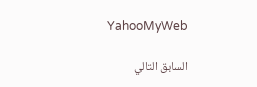YahooMyWeb

السابق التالي